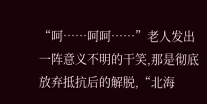“呵……呵呵……”老人发出一阵意义不明的干笑,那是彻底放弃抵抗后的解脱,“北海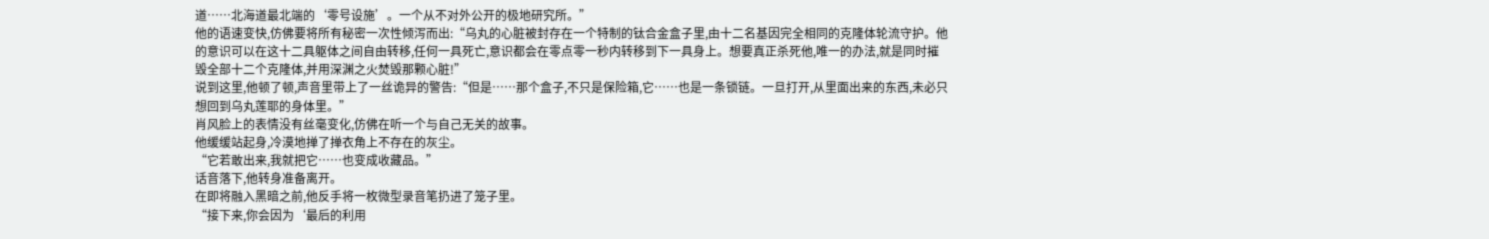道……北海道最北端的‘零号设施’。一个从不对外公开的极地研究所。”
他的语速变快,仿佛要将所有秘密一次性倾泻而出:“乌丸的心脏被封存在一个特制的钛合金盒子里,由十二名基因完全相同的克隆体轮流守护。他的意识可以在这十二具躯体之间自由转移,任何一具死亡,意识都会在零点零一秒内转移到下一具身上。想要真正杀死他,唯一的办法,就是同时摧毁全部十二个克隆体,并用深渊之火焚毁那颗心脏!”
说到这里,他顿了顿,声音里带上了一丝诡异的警告:“但是……那个盒子,不只是保险箱,它……也是一条锁链。一旦打开,从里面出来的东西,未必只想回到乌丸莲耶的身体里。”
肖风脸上的表情没有丝毫变化,仿佛在听一个与自己无关的故事。
他缓缓站起身,冷漠地掸了掸衣角上不存在的灰尘。
“它若敢出来,我就把它……也变成收藏品。”
话音落下,他转身准备离开。
在即将融入黑暗之前,他反手将一枚微型录音笔扔进了笼子里。
“接下来,你会因为‘最后的利用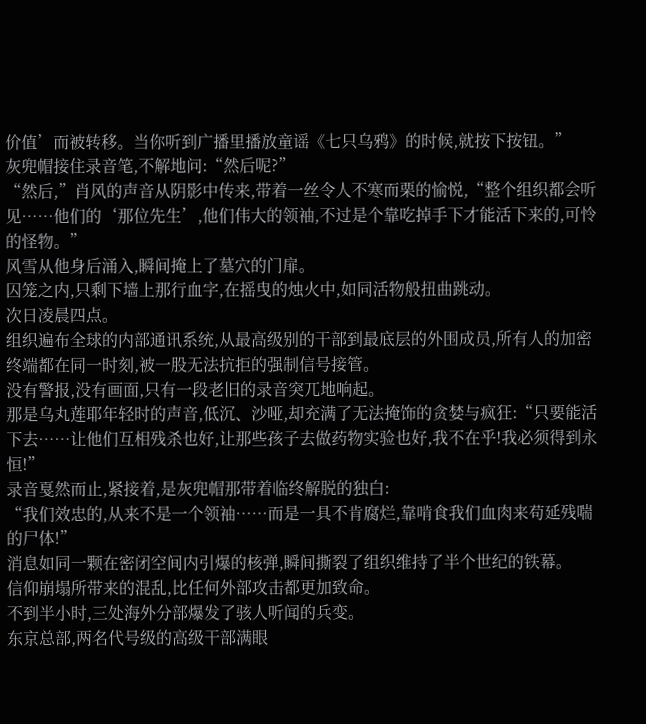价值’而被转移。当你听到广播里播放童谣《七只乌鸦》的时候,就按下按钮。”
灰兜帽接住录音笔,不解地问:“然后呢?”
“然后,”肖风的声音从阴影中传来,带着一丝令人不寒而栗的愉悦,“整个组织都会听见……他们的‘那位先生’,他们伟大的领袖,不过是个靠吃掉手下才能活下来的,可怜的怪物。”
风雪从他身后涌入,瞬间掩上了墓穴的门扉。
囚笼之内,只剩下墙上那行血字,在摇曳的烛火中,如同活物般扭曲跳动。
次日凌晨四点。
组织遍布全球的内部通讯系统,从最高级别的干部到最底层的外围成员,所有人的加密终端都在同一时刻,被一股无法抗拒的强制信号接管。
没有警报,没有画面,只有一段老旧的录音突兀地响起。
那是乌丸莲耶年轻时的声音,低沉、沙哑,却充满了无法掩饰的贪婪与疯狂:“只要能活下去……让他们互相残杀也好,让那些孩子去做药物实验也好,我不在乎!我必须得到永恒!”
录音戛然而止,紧接着,是灰兜帽那带着临终解脱的独白:
“我们效忠的,从来不是一个领袖……而是一具不肯腐烂,靠啃食我们血肉来苟延残喘的尸体!”
消息如同一颗在密闭空间内引爆的核弹,瞬间撕裂了组织维持了半个世纪的铁幕。
信仰崩塌所带来的混乱,比任何外部攻击都更加致命。
不到半小时,三处海外分部爆发了骇人听闻的兵变。
东京总部,两名代号级的高级干部满眼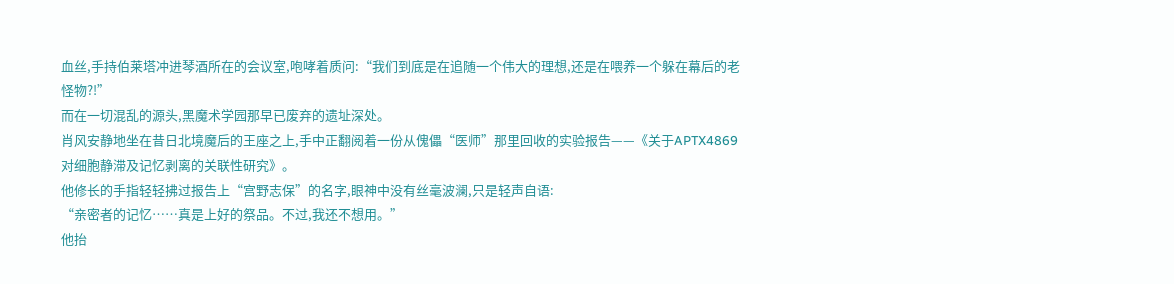血丝,手持伯莱塔冲进琴酒所在的会议室,咆哮着质问:“我们到底是在追随一个伟大的理想,还是在喂养一个躲在幕后的老怪物?!”
而在一切混乱的源头,黑魔术学园那早已废弃的遗址深处。
肖风安静地坐在昔日北境魔后的王座之上,手中正翻阅着一份从傀儡“医师”那里回收的实验报告——《关于APTX4869对细胞静滞及记忆剥离的关联性研究》。
他修长的手指轻轻拂过报告上“宫野志保”的名字,眼神中没有丝毫波澜,只是轻声自语:
“亲密者的记忆……真是上好的祭品。不过,我还不想用。”
他抬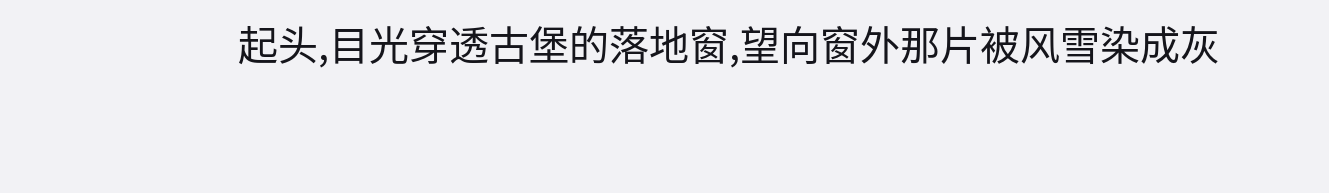起头,目光穿透古堡的落地窗,望向窗外那片被风雪染成灰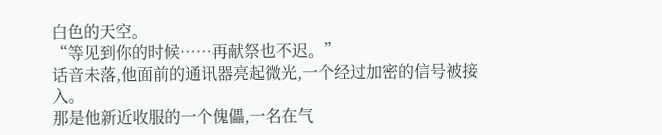白色的天空。
“等见到你的时候……再献祭也不迟。”
话音未落,他面前的通讯器亮起微光,一个经过加密的信号被接入。
那是他新近收服的一个傀儡,一名在气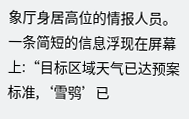象厅身居高位的情报人员。
一条简短的信息浮现在屏幕上:“目标区域天气已达预案标准,‘雪鸮’已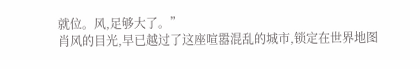就位。风,足够大了。”
肖风的目光,早已越过了这座喧嚣混乱的城市,锁定在世界地图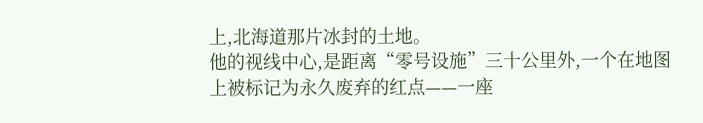上,北海道那片冰封的土地。
他的视线中心,是距离“零号设施”三十公里外,一个在地图上被标记为永久废弃的红点——一座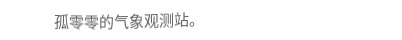孤零零的气象观测站。